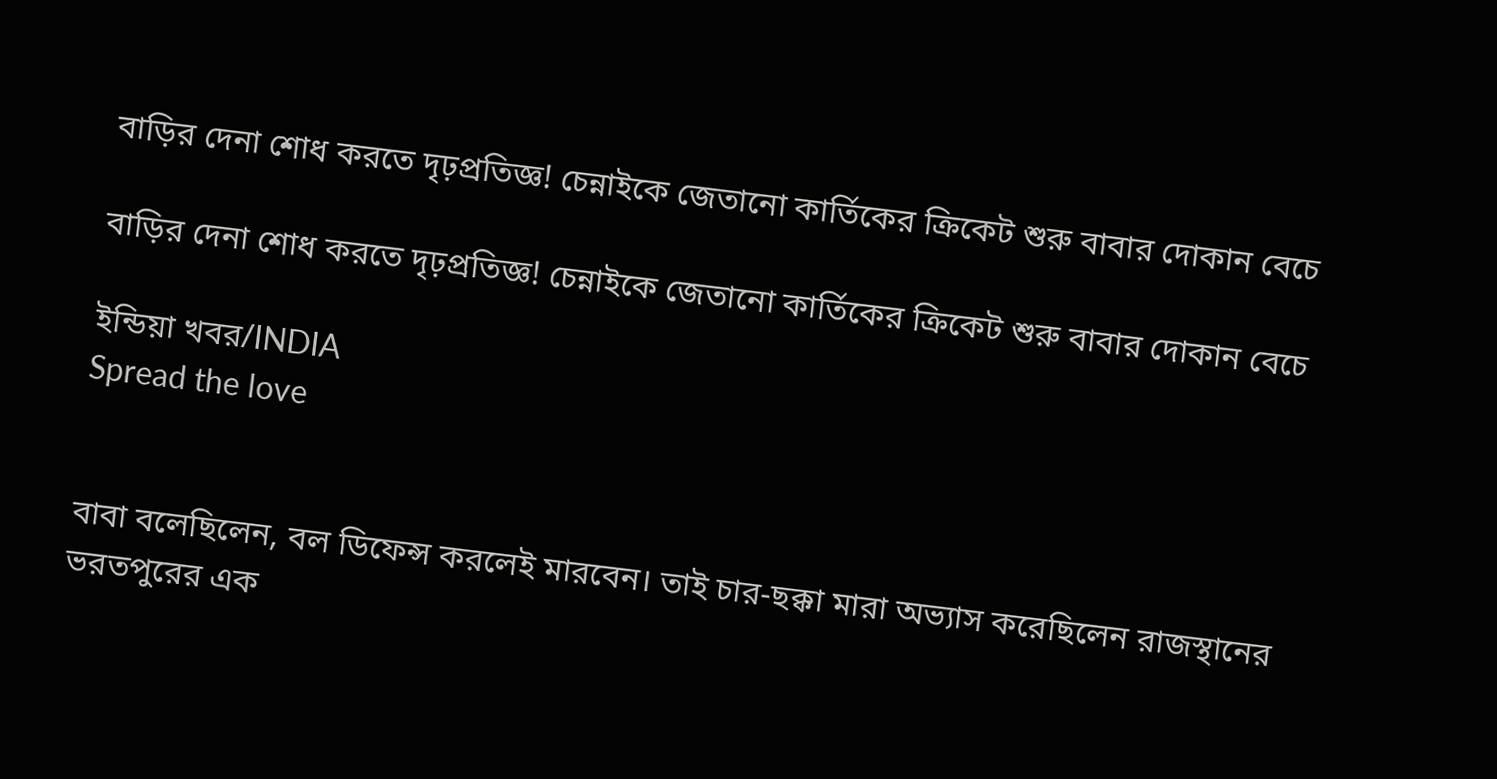বাড়ির দেনা শোধ করতে দৃঢ়প্রতিজ্ঞ! চেন্নাইকে জেতানো কার্তিকের ক্রিকেট শুরু বাবার দোকান বেচে

বাড়ির দেনা শোধ করতে দৃঢ়প্রতিজ্ঞ! চেন্নাইকে জেতানো কার্তিকের ক্রিকেট শুরু বাবার দোকান বেচে

ইন্ডিয়া খবর/INDIA
Spread the love


বাবা বলেছিলেন, বল ডিফেন্স করলেই মারবেন। তাই চার-ছক্কা মারা অভ্যাস করেছিলেন রাজস্থানের ভরতপুরের এক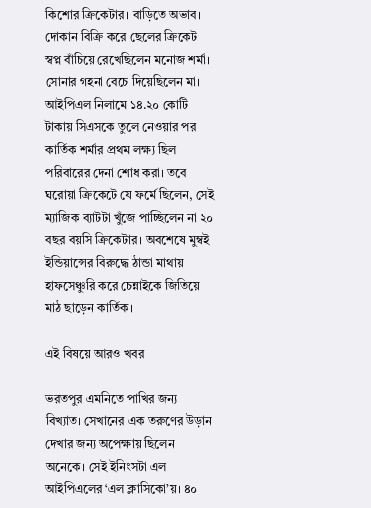কিশোর ক্রিকেটার। বাড়িতে অভাব। দোকান বিক্রি করে ছেলের ক্রিকেট স্বপ্ন বাঁচিয়ে রেখেছিলেন মনোজ শর্মা। সোনার গহনা বেচে দিয়েছিলেন মা। আইপিএল নিলামে ১৪.২০ কোটি টাকায় সিএসকে তুলে নেওয়ার পর কার্তিক শর্মার প্রথম লক্ষ্য ছিল পরিবারের দেনা শোধ করা। তবে ঘরোয়া ক্রিকেটে যে ফর্মে ছিলেন, সেই ম্যাজিক ব্যাটটা খুঁজে পাচ্ছিলেন না ২০ বছর বয়সি ক্রিকেটার। অবশেষে মুম্বই ইন্ডিয়ান্সের বিরুদ্ধে ঠান্ডা মাথায় হাফসেঞ্চুরি করে চেন্নাইকে জিতিয়ে মাঠ ছাড়েন কার্তিক।

এই বিষয়ে আরও খবর

ভরতপুর এমনিতে পাখির জন্য বিখ্যাত। সেখানের এক তরুণের উড়ান দেখার জন্য অপেক্ষায় ছিলেন অনেকে। সেই ইনিংসটা এল আইপিএলের ‘এল ক্লাসিকো’য়। ৪০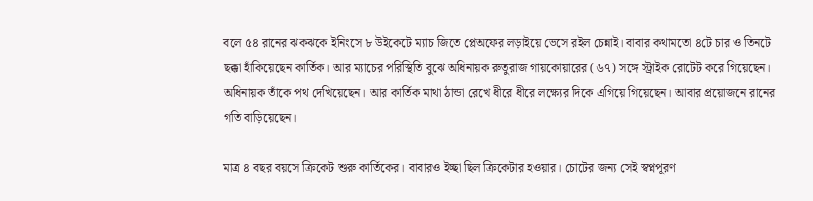বলে ৫৪ রানের ঝকঝকে ইনিংসে ৮ উইকেটে ম্যাচ জিতে প্লেঅফের লড়াইয়ে ভেসে রইল চেন্নাই। বাবার কথামতো ৪টে চার ও তিনটে ছক্কা হাঁকিয়েছেন কার্তিক। আর ম্যাচের পরিস্থিতি বুঝে অধিনায়ক রুতুরাজ গায়কোয়ারের (৬৭) সঙ্গে স্ট্রাইক রোটেট করে গিয়েছেন। অধিনায়ক তাঁকে পথ দেখিয়েছেন। আর কার্তিক মাথা ঠান্ডা রেখে ধীরে ধীরে লক্ষ্যের দিকে এগিয়ে গিয়েছেন। আবার প্রয়োজনে রানের গতি বাড়িয়েছেন।

মাত্র ৪ বছর বয়সে ক্রিকেট শুরু কার্তিকের। বাবারও ইচ্ছা ছিল ক্রিকেটার হওয়ার। চোটের জন্য সেই স্বপ্নপূরণ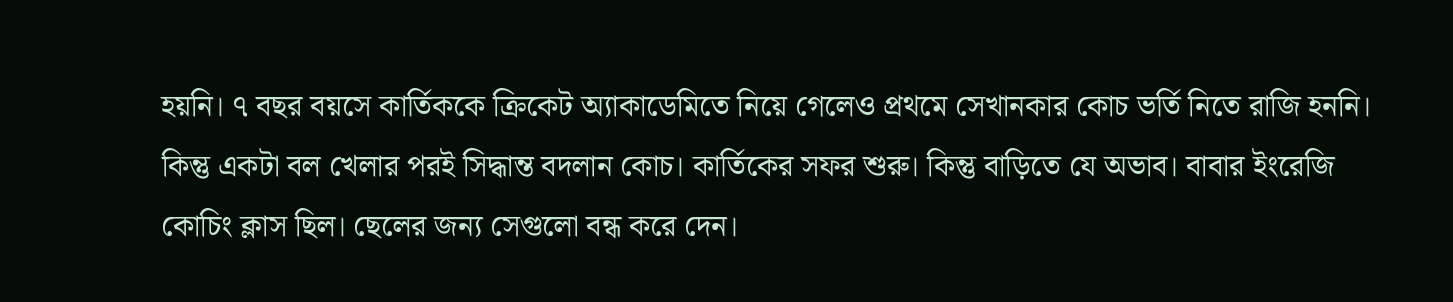হয়নি। ৭ বছর বয়সে কার্তিককে ক্রিকেট অ্যাকাডেমিতে নিয়ে গেলেও প্রথমে সেখানকার কোচ ভর্তি নিতে রাজি হননি। কিন্তু একটা বল খেলার পরই সিদ্ধান্ত বদলান কোচ। কার্তিকের সফর শুরু। কিন্তু বাড়িতে যে অভাব। বাবার ইংরেজি কোচিং ক্লাস ছিল। ছেলের জন্য সেগুলো বন্ধ করে দেন।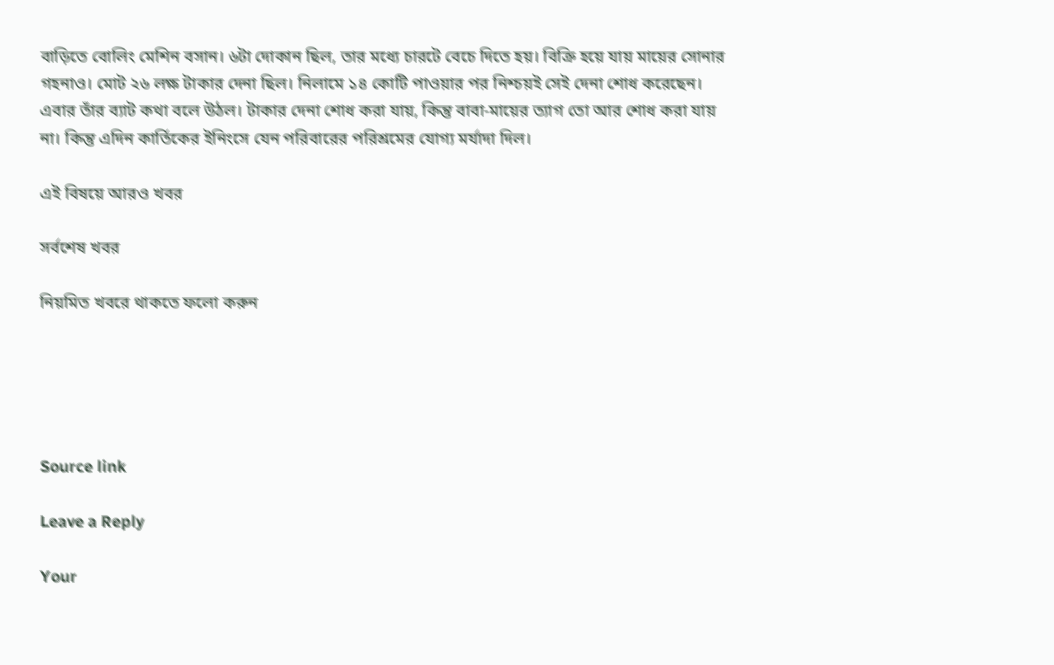বাড়িতে বোলিং মেশিন বসান। ৬টা দোকান ছিল, তার মধ্যে চারটে বেচে দিতে হয়। বিক্রি হয়ে যায় মায়ের সোনার গহনাও। মোট ২৬ লক্ষ টাকার দেনা ছিল। নিলামে ১৪ কোটি পাওয়ার পর নিশ্চয়ই সেই দেনা শোধ করেছেন। এবার তাঁর ব্যাট কথা বলে উঠল। টাকার দেনা শোধ করা যায়, কিন্তু বাবা-মায়ের ত্যাগ তো আর শোধ করা যায় না। কিন্তু এদিন কার্তিকের ইনিংসে যেন পরিবারের পরিশ্রমের যোগ্য মর্যাদা দিল।

এই বিষয়ে আরও খবর

সর্বশেষ খবর

নিয়মিত খবরে থাকতে ফলো করুন





Source link

Leave a Reply

Your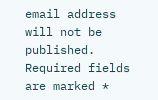email address will not be published. Required fields are marked *